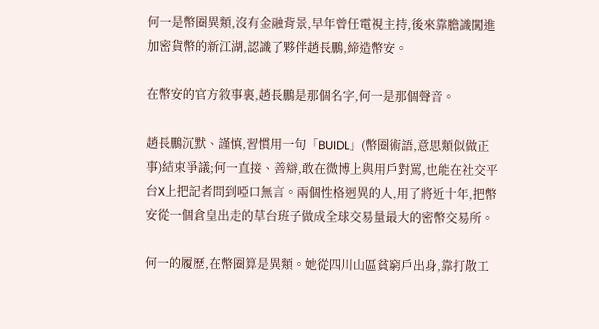何一是幣圈異類,沒有金融背景,早年曾任電視主持,後來靠膽識闖進加密貨幣的新江湖,認識了夥伴趙長鵬,締造幣安。

在幣安的官方敘事裏,趙長鵬是那個名字,何一是那個聲音。

趙長鵬沉默、謹慎,習慣用一句「BUIDL」(幣圈術語,意思類似做正事)結束爭議;何一直接、善辯,敢在微博上與用戶對罵,也能在社交平台X上把記者問到啞口無言。兩個性格迥異的人,用了將近十年,把幣安從一個倉皇出走的草台班子做成全球交易量最大的密幣交易所。

何一的履歷,在幣圈算是異類。她從四川山區貧窮戶出身,靠打散工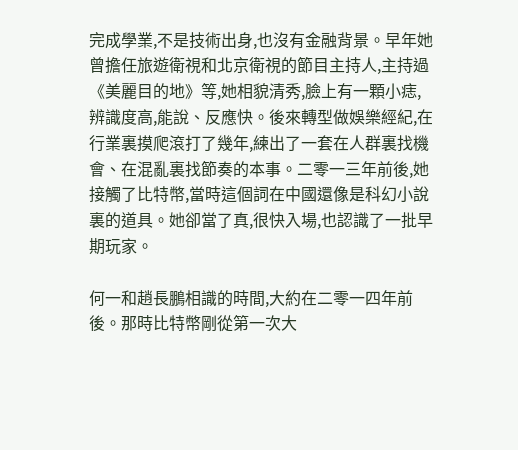完成學業,不是技術出身,也沒有金融背景。早年她曾擔任旅遊衛視和北京衛視的節目主持人,主持過《美麗目的地》等,她相貌清秀,臉上有一顆小痣,辨識度高,能說、反應快。後來轉型做娛樂經紀,在行業裏摸爬滾打了幾年,練出了一套在人群裏找機會、在混亂裏找節奏的本事。二零一三年前後,她接觸了比特幣,當時這個詞在中國還像是科幻小說裏的道具。她卻當了真,很快入場,也認識了一批早期玩家。

何一和趙長鵬相識的時間,大約在二零一四年前後。那時比特幣剛從第一次大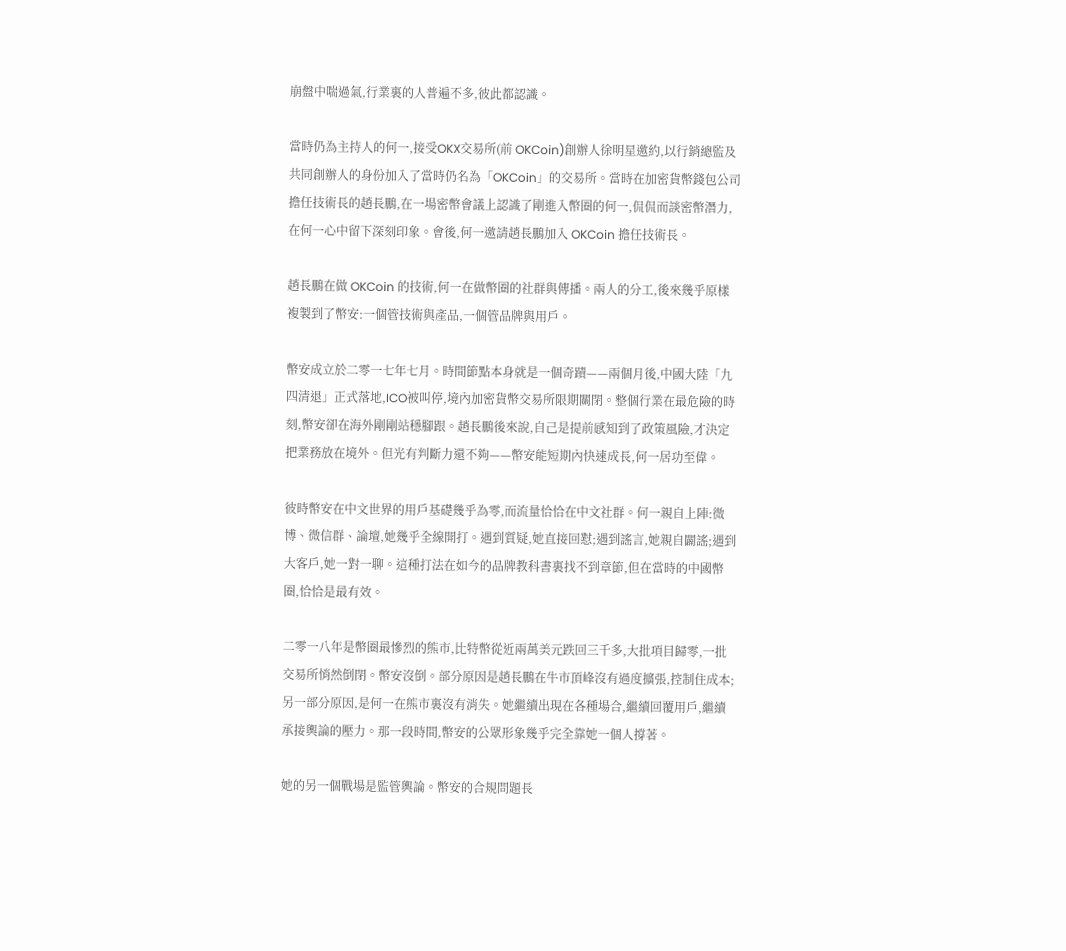崩盤中喘過氣,行業裏的人普遍不多,彼此都認識。

當時仍為主持人的何一,接受OKX交易所(前 OKCoin)創辦人徐明星邀約,以行銷總監及共同創辦人的身份加入了當時仍名為「OKCoin」的交易所。當時在加密貨幣錢包公司擔任技術長的趙長鵬,在一場密幣會議上認識了剛進入幣圈的何一,侃侃而談密幣潛力,在何一心中留下深刻印象。會後,何一邀請趙長鵬加入 OKCoin 擔任技術長。

趙長鵬在做 OKCoin 的技術,何一在做幣圈的社群與傳播。兩人的分工,後來幾乎原樣複製到了幣安:一個管技術與產品,一個管品牌與用戶。

幣安成立於二零一七年七月。時間節點本身就是一個奇蹟——兩個月後,中國大陸「九四清退」正式落地,ICO被叫停,境內加密貨幣交易所限期關閉。整個行業在最危險的時刻,幣安卻在海外剛剛站穩腳跟。趙長鵬後來說,自己是提前感知到了政策風險,才決定把業務放在境外。但光有判斷力還不夠——幣安能短期內快速成長,何一居功至偉。

彼時幣安在中文世界的用戶基礎幾乎為零,而流量恰恰在中文社群。何一親自上陣:微博、微信群、論壇,她幾乎全線開打。遇到質疑,她直接回懟;遇到謠言,她親自闢謠;遇到大客戶,她一對一聊。這種打法在如今的品牌教科書裏找不到章節,但在當時的中國幣圈,恰恰是最有效。

二零一八年是幣圈最慘烈的熊市,比特幣從近兩萬美元跌回三千多,大批項目歸零,一批交易所悄然倒閉。幣安沒倒。部分原因是趙長鵬在牛市頂峰沒有過度擴張,控制住成本;另一部分原因,是何一在熊市裏沒有消失。她繼續出現在各種場合,繼續回覆用戶,繼續承接輿論的壓力。那一段時間,幣安的公眾形象幾乎完全靠她一個人撐著。

她的另一個戰場是監管輿論。幣安的合規問題長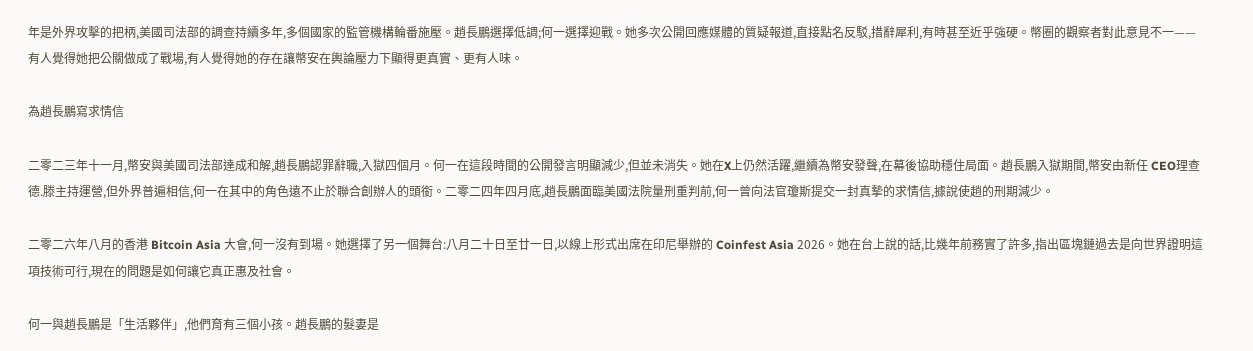年是外界攻擊的把柄,美國司法部的調查持續多年,多個國家的監管機構輪番施壓。趙長鵬選擇低調;何一選擇迎戰。她多次公開回應媒體的質疑報道,直接點名反駁,措辭犀利,有時甚至近乎強硬。幣圈的觀察者對此意見不一——有人覺得她把公關做成了戰場,有人覺得她的存在讓幣安在輿論壓力下顯得更真實、更有人味。

為趙長鵬寫求情信

二零二三年十一月,幣安與美國司法部達成和解,趙長鵬認罪辭職,入獄四個月。何一在這段時間的公開發言明顯減少,但並未消失。她在X上仍然活躍,繼續為幣安發聲,在幕後協助穩住局面。趙長鵬入獄期間,幣安由新任 CEO理查德.滕主持運營,但外界普遍相信,何一在其中的角色遠不止於聯合創辦人的頭銜。二零二四年四月底,趙長鵬面臨美國法院量刑重判前,何一曾向法官瓊斯提交一封真摯的求情信,據說使趙的刑期減少。

二零二六年八月的香港 Bitcoin Asia 大會,何一沒有到場。她選擇了另一個舞台:八月二十日至廿一日,以線上形式出席在印尼舉辦的 Coinfest Asia 2026。她在台上說的話,比幾年前務實了許多,指出區塊鏈過去是向世界證明這項技術可行,現在的問題是如何讓它真正惠及社會。

何一與趙長鵬是「生活夥伴」,他們育有三個小孩。趙長鵬的髮妻是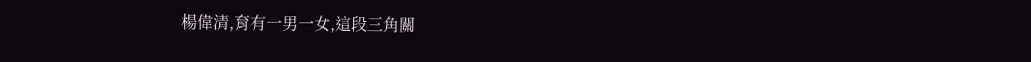楊偉清,育有一男一女,這段三角關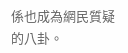係也成為網民質疑的八卦。